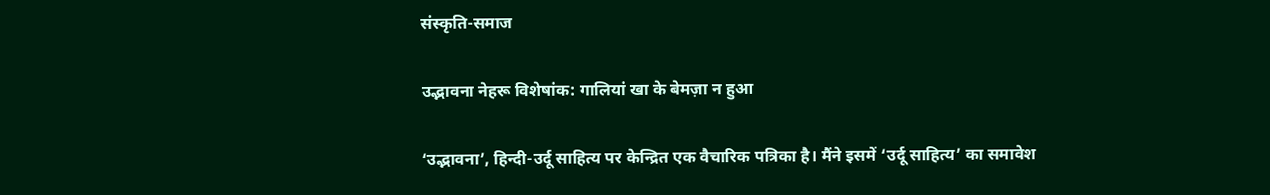संस्कृति-समाज

उद्भावना नेहरू विशेषांक: गालियां खा के बेमज़ा न हुआ

‘उद्भावना’, हिन्दी-उर्दू साहित्य पर केन्द्रित एक वैचारिक पत्रिका है। मैंने इसमें ‘उर्दू साहित्य’ का समावेश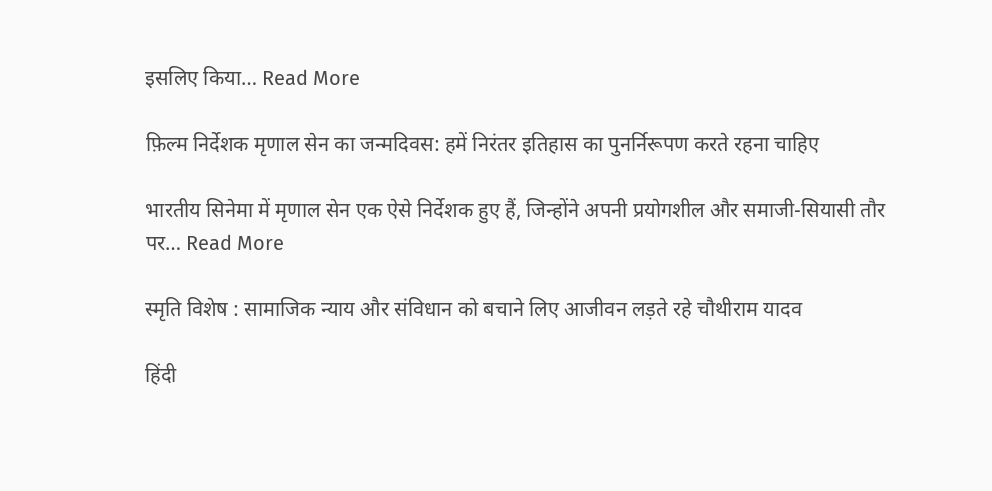इसलिए किया… Read More

फ़िल्म निर्देशक मृणाल सेन का जन्मदिवस: हमें निरंतर इतिहास का पुनर्निरूपण करते रहना चाहिए

भारतीय सिनेमा में मृणाल सेन एक ऐसे निर्देशक हुए हैं, जिन्होंने अपनी प्रयोगशील और समाजी-सियासी तौर पर… Read More

स्‍मृति विशेष : सामाजिक न्‍याय और संविधान को बचाने लिए आजीवन लड़ते रहे चौथीराम यादव

हिंदी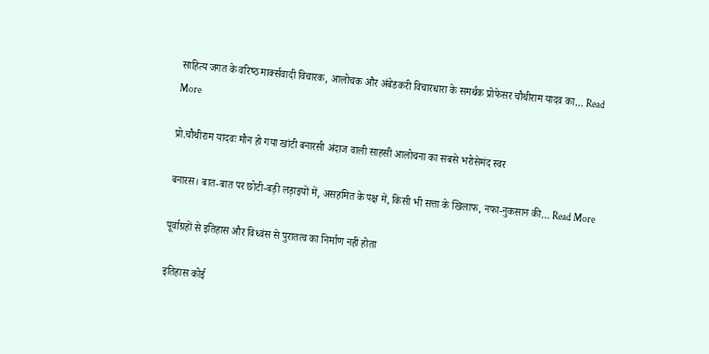साहित्‍य जगत के वरिष्‍ठ मार्क्‍सवादी विचारक, आलोचक और अंबेडकरी विचारधारा के समर्थक प्रोफेसर चौथीराम यादव का… Read More

प्रो.चौथीराम यादवः मौन हो गया खांटी बनारसी अंदाज वाली साहसी आलोचना का सबसे भरोसेमंद स्वर

बनारस। बात-बात पर छोटी-बड़ी लड़ाइयों में, असहमित के पक्ष में, किसी भी सत्ता के खिलाफ, नफा-नुकसान की… Read More

पूर्वाग्रहों से इतिहास और विध्वंस से पुरातत्व का निर्माण नहीं होता

इतिहास कोई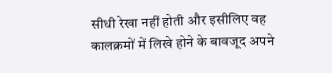सीधी रेखा नहीं होती और इसीलिए वह कालक्रमों में लिखे होने के बावजूद अपने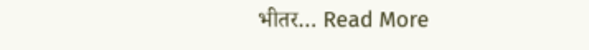भीतर… Read More